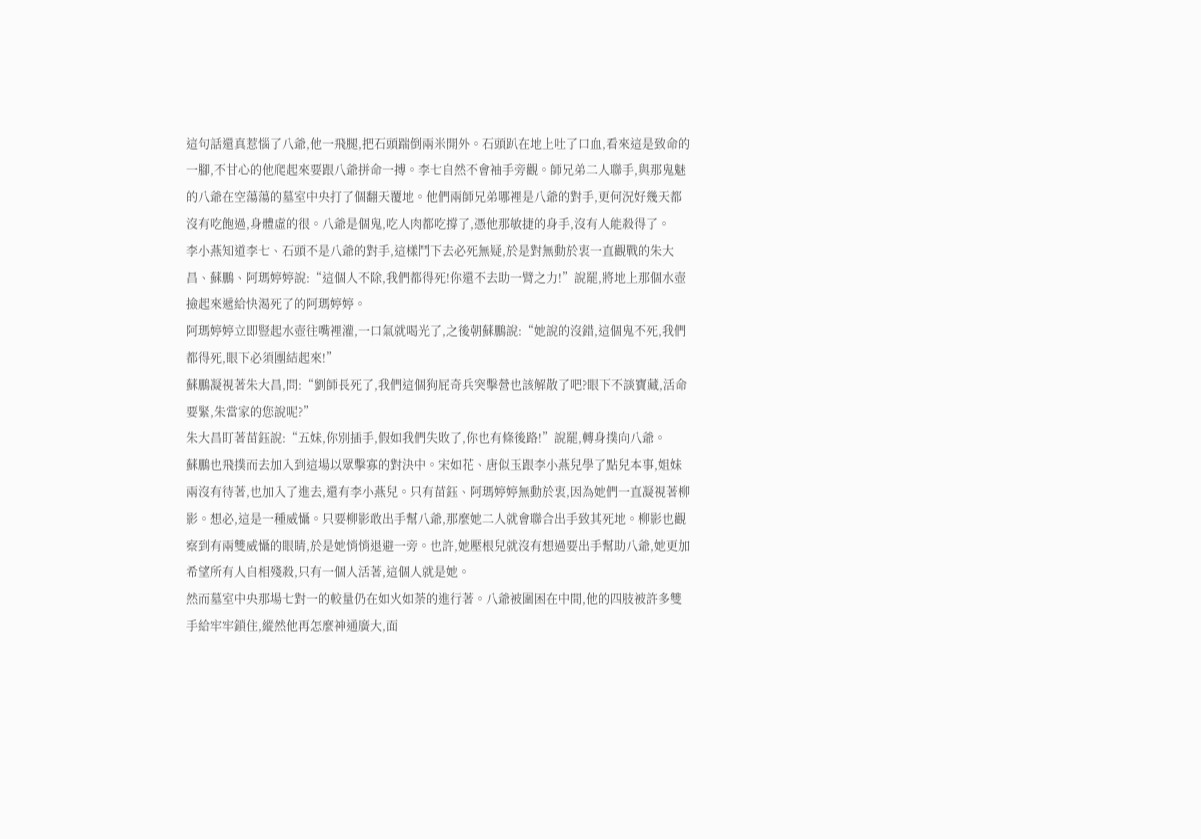這句話還真惹惱了八爺,他一飛腿,把石頭踹倒兩米開外。石頭趴在地上吐了口血,看來這是致命的一腳,不甘心的他爬起來要跟八爺拼命一搏。李七自然不會袖手旁觀。師兄弟二人聯手,與那鬼魅的八爺在空蕩蕩的墓室中央打了個翻天覆地。他們兩師兄弟哪裡是八爺的對手,更何況好幾天都沒有吃飽過,身體虛的很。八爺是個鬼,吃人肉都吃撐了,憑他那敏捷的身手,沒有人能殺得了。
李小燕知道李七、石頭不是八爺的對手,這樣鬥下去必死無疑,於是對無動於衷一直觀戰的朱大昌、蘇鵬、阿瑪婷婷說:“這個人不除,我們都得死!你還不去助一臂之力!”說罷,將地上那個水壺撿起來遞給快渴死了的阿瑪婷婷。
阿瑪婷婷立即豎起水壺往嘴裡灌,一口氣就喝光了,之後朝蘇鵬說:“她說的沒錯,這個鬼不死,我們都得死,眼下必須團結起來!”
蘇鵬凝視著朱大昌,問:“劉師長死了,我們這個狗屁奇兵突擊營也該解散了吧?眼下不談寶藏,活命要緊,朱當家的您說呢?”
朱大昌盯著苗鈺說:“五妹,你別插手,假如我們失敗了,你也有條後路!”說罷,轉身撲向八爺。
蘇鵬也飛撲而去加入到這場以眾擊寡的對決中。宋如花、唐似玉跟李小燕兒學了點兒本事,姐妹兩沒有待著,也加入了進去,還有李小燕兒。只有苗鈺、阿瑪婷婷無動於衷,因為她們一直凝視著柳影。想必,這是一種威懾。只要柳影敢出手幫八爺,那麼她二人就會聯合出手致其死地。柳影也觀察到有兩雙威懾的眼睛,於是她悄悄退避一旁。也許,她壓根兒就沒有想過要出手幫助八爺,她更加希望所有人自相殘殺,只有一個人活著,這個人就是她。
然而墓室中央那場七對一的較量仍在如火如荼的進行著。八爺被圍困在中間,他的四肢被許多雙手給牢牢鎖住,縱然他再怎麼神通廣大,面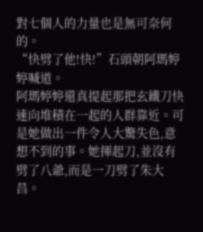對七個人的力量也是無可奈何的。
“快劈了他!快!”石頭朝阿瑪婷婷喊道。
阿瑪婷婷還真提起那把玄鐵刀快速向堆積在一起的人群靠近。可是她做出一件令人大驚失色,意想不到的事。她揮起刀,並沒有劈了八爺,而是一刀劈了朱大昌。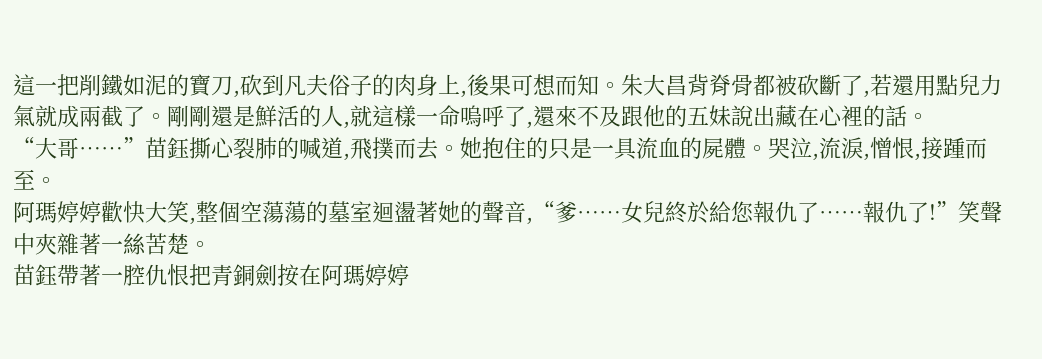這一把削鐵如泥的寶刀,砍到凡夫俗子的肉身上,後果可想而知。朱大昌背脊骨都被砍斷了,若還用點兒力氣就成兩截了。剛剛還是鮮活的人,就這樣一命嗚呼了,還來不及跟他的五妹說出藏在心裡的話。
“大哥……”苗鈺撕心裂肺的喊道,飛撲而去。她抱住的只是一具流血的屍體。哭泣,流淚,憎恨,接踵而至。
阿瑪婷婷歡快大笑,整個空蕩蕩的墓室迴盪著她的聲音,“爹……女兒終於給您報仇了……報仇了!”笑聲中夾雜著一絲苦楚。
苗鈺帶著一腔仇恨把青銅劍按在阿瑪婷婷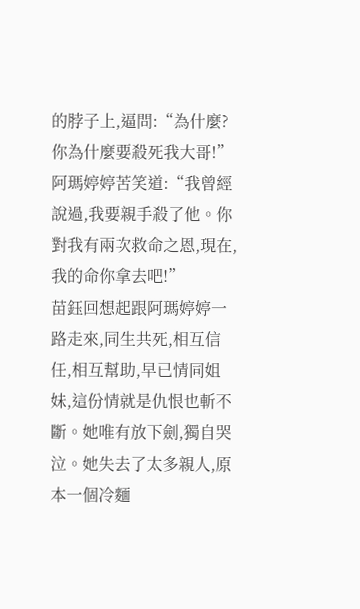的脖子上,逼問:“為什麼?你為什麼要殺死我大哥!”
阿瑪婷婷苦笑道:“我曾經說過,我要親手殺了他。你對我有兩次救命之恩,現在,我的命你拿去吧!”
苗鈺回想起跟阿瑪婷婷一路走來,同生共死,相互信任,相互幫助,早已情同姐妹,這份情就是仇恨也斬不斷。她唯有放下劍,獨自哭泣。她失去了太多親人,原本一個冷麵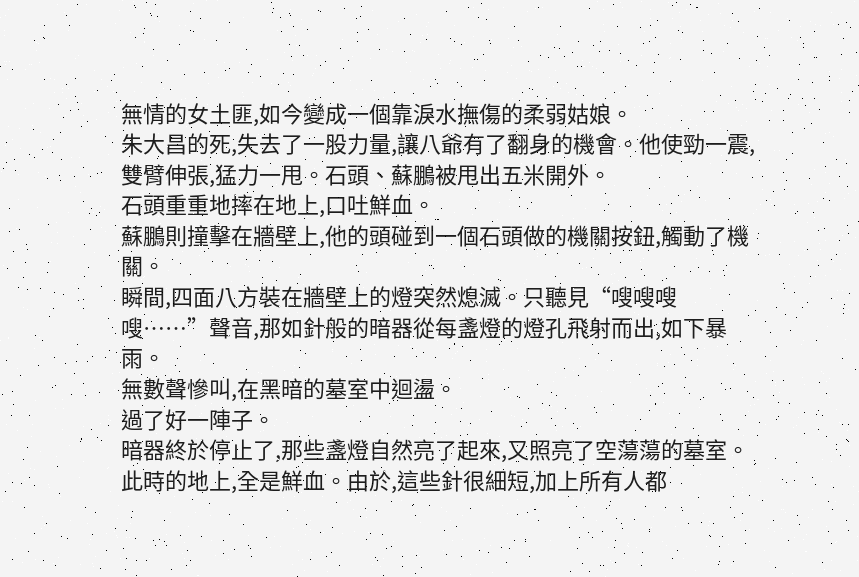無情的女土匪,如今變成一個靠淚水撫傷的柔弱姑娘。
朱大昌的死,失去了一股力量,讓八爺有了翻身的機會。他使勁一震,雙臂伸張,猛力一甩。石頭、蘇鵬被甩出五米開外。
石頭重重地摔在地上,口吐鮮血。
蘇鵬則撞擊在牆壁上,他的頭碰到一個石頭做的機關按鈕,觸動了機關。
瞬間,四面八方裝在牆壁上的燈突然熄滅。只聽見“嗖嗖嗖嗖……”聲音,那如針般的暗器從每盞燈的燈孔飛射而出,如下暴雨。
無數聲慘叫,在黑暗的墓室中迴盪。
過了好一陣子。
暗器終於停止了,那些盞燈自然亮了起來,又照亮了空蕩蕩的墓室。此時的地上,全是鮮血。由於,這些針很細短,加上所有人都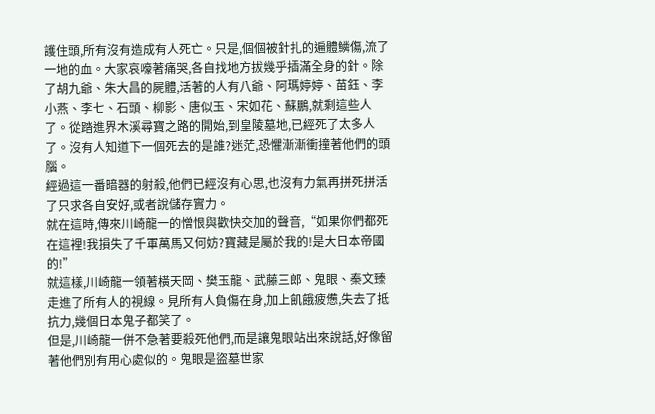護住頭,所有沒有造成有人死亡。只是,個個被針扎的遍體鱗傷,流了一地的血。大家哀嚎著痛哭,各自找地方拔幾乎插滿全身的針。除了胡九爺、朱大昌的屍體,活著的人有八爺、阿瑪婷婷、苗鈺、李小燕、李七、石頭、柳影、唐似玉、宋如花、蘇鵬,就剩這些人了。從踏進界木溪尋寶之路的開始,到皇陵墓地,已經死了太多人了。沒有人知道下一個死去的是誰?迷茫,恐懼漸漸衝撞著他們的頭腦。
經過這一番暗器的射殺,他們已經沒有心思,也沒有力氣再拼死拼活了只求各自安好,或者說儲存實力。
就在這時,傳來川崎龍一的憎恨與歡快交加的聲音,“如果你們都死在這裡!我損失了千軍萬馬又何妨?寶藏是屬於我的!是大日本帝國的!”
就這樣,川崎龍一領著橫天岡、樊玉龍、武藤三郎、鬼眼、秦文臻走進了所有人的視線。見所有人負傷在身,加上飢餓疲憊,失去了抵抗力,幾個日本鬼子都笑了。
但是,川崎龍一併不急著要殺死他們,而是讓鬼眼站出來說話,好像留著他們別有用心處似的。鬼眼是盜墓世家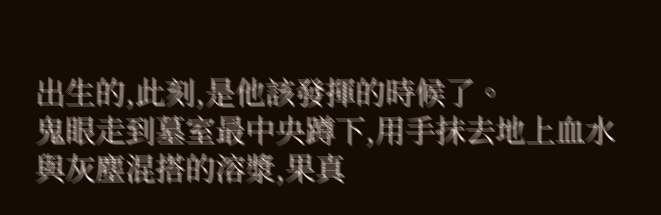出生的,此刻,是他該發揮的時候了。
鬼眼走到墓室最中央蹲下,用手抹去地上血水與灰塵混搭的溶漿,果真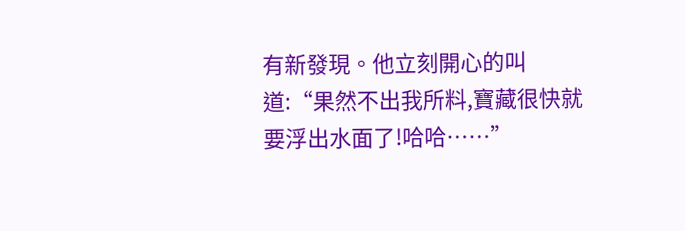有新發現。他立刻開心的叫道:“果然不出我所料,寶藏很快就要浮出水面了!哈哈……”